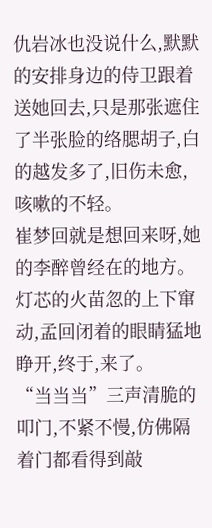仇岩冰也没说什么,默默的安排身边的侍卫跟着送她回去,只是那张遮住了半张脸的络腮胡子,白的越发多了,旧伤未愈,咳嗽的不轻。
崔梦回就是想回来呀,她的李醉曾经在的地方。
灯芯的火苗忽的上下窜动,孟回闭着的眼睛猛地睁开,终于,来了。
“当当当”三声清脆的叩门,不紧不慢,仿佛隔着门都看得到敲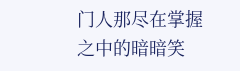门人那尽在掌握之中的暗暗笑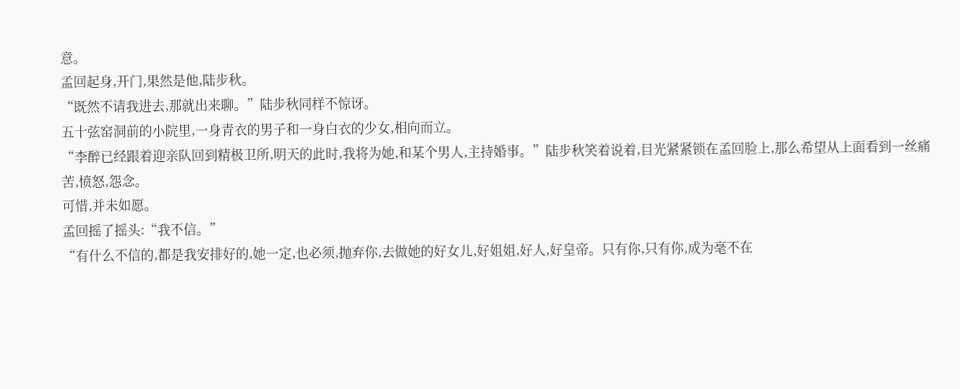意。
孟回起身,开门,果然是他,陆步秋。
“既然不请我进去,那就出来聊。”陆步秋同样不惊讶。
五十弦窑洞前的小院里,一身青衣的男子和一身白衣的少女,相向而立。
“李醉已经跟着迎亲队回到精极卫所,明天的此时,我将为她,和某个男人,主持婚事。”陆步秋笑着说着,目光紧紧锁在孟回脸上,那么希望从上面看到一丝痛苦,愤怒,怨念。
可惜,并未如愿。
孟回摇了摇头:“我不信。”
“有什么不信的,都是我安排好的,她一定,也必须,抛弃你,去做她的好女儿,好姐姐,好人,好皇帝。只有你,只有你,成为毫不在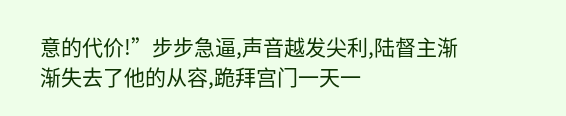意的代价!”步步急逼,声音越发尖利,陆督主渐渐失去了他的从容,跪拜宫门一天一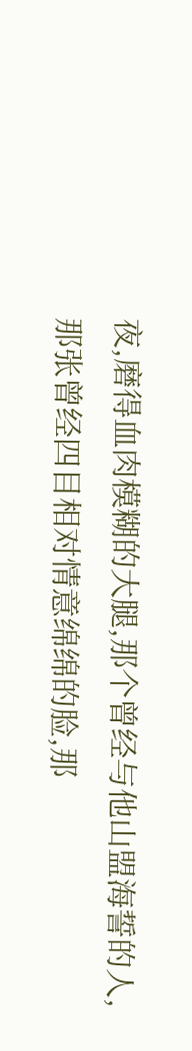夜,磨得血肉模糊的大腿,那个曾经与他山盟海誓的人,那张曾经四目相对情意绵绵的脸,那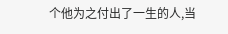个他为之付出了一生的人,当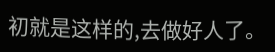初就是这样的,去做好人了。